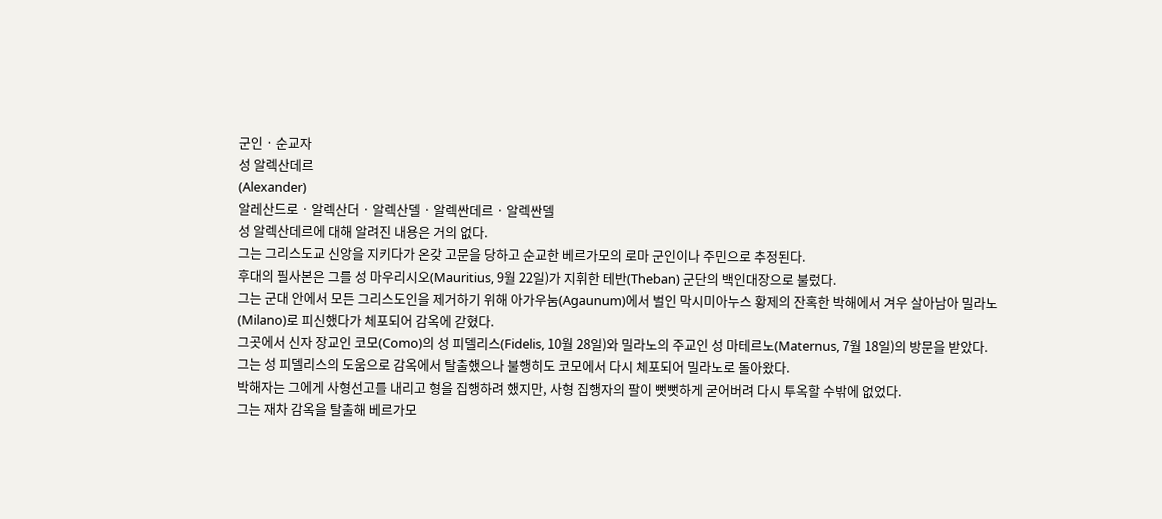군인 · 순교자
성 알렉산데르
(Alexander)
알레산드로 · 알렉산더 · 알렉산델 · 알렉싼데르 · 알렉싼델
성 알렉산데르에 대해 알려진 내용은 거의 없다.
그는 그리스도교 신앙을 지키다가 온갖 고문을 당하고 순교한 베르가모의 로마 군인이나 주민으로 추정된다.
후대의 필사본은 그를 성 마우리시오(Mauritius, 9월 22일)가 지휘한 테반(Theban) 군단의 백인대장으로 불렀다.
그는 군대 안에서 모든 그리스도인을 제거하기 위해 아가우눔(Agaunum)에서 벌인 막시미아누스 황제의 잔혹한 박해에서 겨우 살아남아 밀라노(Milano)로 피신했다가 체포되어 감옥에 갇혔다.
그곳에서 신자 장교인 코모(Como)의 성 피델리스(Fidelis, 10월 28일)와 밀라노의 주교인 성 마테르노(Maternus, 7월 18일)의 방문을 받았다.
그는 성 피델리스의 도움으로 감옥에서 탈출했으나 불행히도 코모에서 다시 체포되어 밀라노로 돌아왔다.
박해자는 그에게 사형선고를 내리고 형을 집행하려 했지만, 사형 집행자의 팔이 뻣뻣하게 굳어버려 다시 투옥할 수밖에 없었다.
그는 재차 감옥을 탈출해 베르가모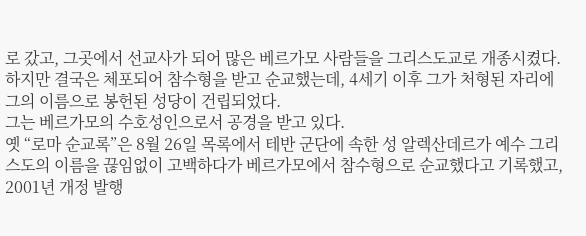로 갔고, 그곳에서 선교사가 되어 많은 베르가모 사람들을 그리스도교로 개종시켰다.
하지만 결국은 체포되어 참수형을 받고 순교했는데, 4세기 이후 그가 처형된 자리에 그의 이름으로 봉헌된 성당이 건립되었다.
그는 베르가모의 수호성인으로서 공경을 받고 있다.
옛 “로마 순교록”은 8월 26일 목록에서 테반 군단에 속한 성 알렉산데르가 예수 그리스도의 이름을 끊임없이 고백하다가 베르가모에서 참수형으로 순교했다고 기록했고, 2001년 개정 발행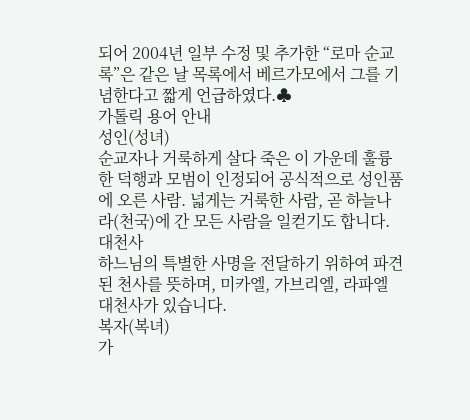되어 2004년 일부 수정 및 추가한 “로마 순교록”은 같은 날 목록에서 베르가모에서 그를 기념한다고 짧게 언급하였다.♣
가톨릭 용어 안내
성인(성녀)
순교자나 거룩하게 살다 죽은 이 가운데 훌륭한 덕행과 모범이 인정되어 공식적으로 성인품에 오른 사람. 넓게는 거룩한 사람, 곧 하늘나라(천국)에 간 모든 사람을 일컫기도 합니다.
대천사
하느님의 특별한 사명을 전달하기 위하여 파견된 천사를 뜻하며, 미카엘, 가브리엘, 라파엘 대천사가 있습니다.
복자(복녀)
가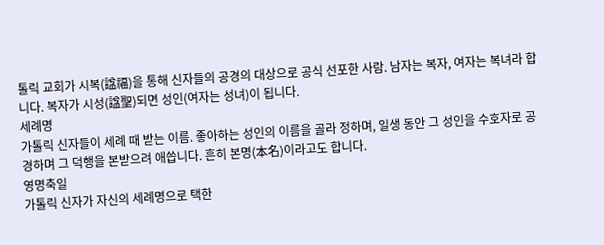톨릭 교회가 시복(諡福)을 통해 신자들의 공경의 대상으로 공식 선포한 사람. 남자는 복자, 여자는 복녀라 합니다. 복자가 시성(諡聖)되면 성인(여자는 성녀)이 됩니다.
세례명
가톨릭 신자들이 세례 때 받는 이름. 좋아하는 성인의 이름을 골라 정하며, 일생 동안 그 성인을 수호자로 공경하며 그 덕행을 본받으려 애씁니다. 흔히 본명(本名)이라고도 합니다.
영명축일
가톨릭 신자가 자신의 세례명으로 택한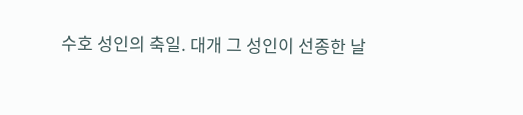수호 성인의 축일. 대개 그 성인이 선종한 날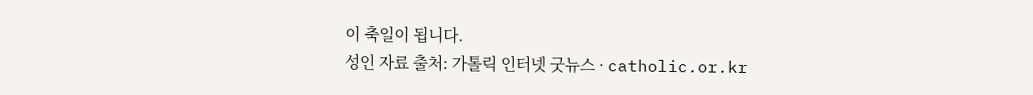이 축일이 됩니다.
성인 자료 출처: 가톨릭 인터넷 굿뉴스 · catholic.or.kr